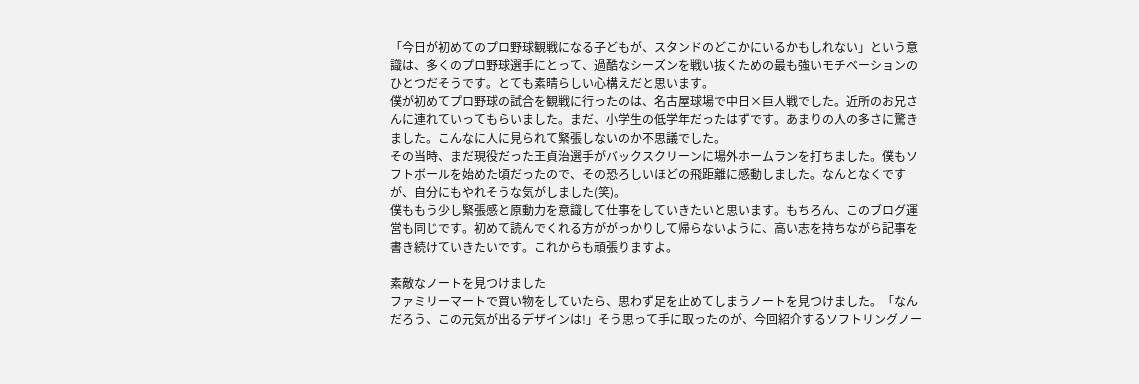「今日が初めてのプロ野球観戦になる子どもが、スタンドのどこかにいるかもしれない」という意識は、多くのプロ野球選手にとって、過酷なシーズンを戦い抜くための最も強いモチベーションのひとつだそうです。とても素晴らしい心構えだと思います。
僕が初めてプロ野球の試合を観戦に行ったのは、名古屋球場で中日×巨人戦でした。近所のお兄さんに連れていってもらいました。まだ、小学生の低学年だったはずです。あまりの人の多さに驚きました。こんなに人に見られて緊張しないのか不思議でした。
その当時、まだ現役だった王貞治選手がバックスクリーンに場外ホームランを打ちました。僕もソフトボールを始めた頃だったので、その恐ろしいほどの飛距離に感動しました。なんとなくですが、自分にもやれそうな気がしました(笑)。
僕ももう少し緊張感と原動力を意識して仕事をしていきたいと思います。もちろん、このブログ運営も同じです。初めて読んでくれる方ががっかりして帰らないように、高い志を持ちながら記事を書き続けていきたいです。これからも頑張りますよ。

素敵なノートを見つけました
ファミリーマートで買い物をしていたら、思わず足を止めてしまうノートを見つけました。「なんだろう、この元気が出るデザインは!」そう思って手に取ったのが、今回紹介するソフトリングノー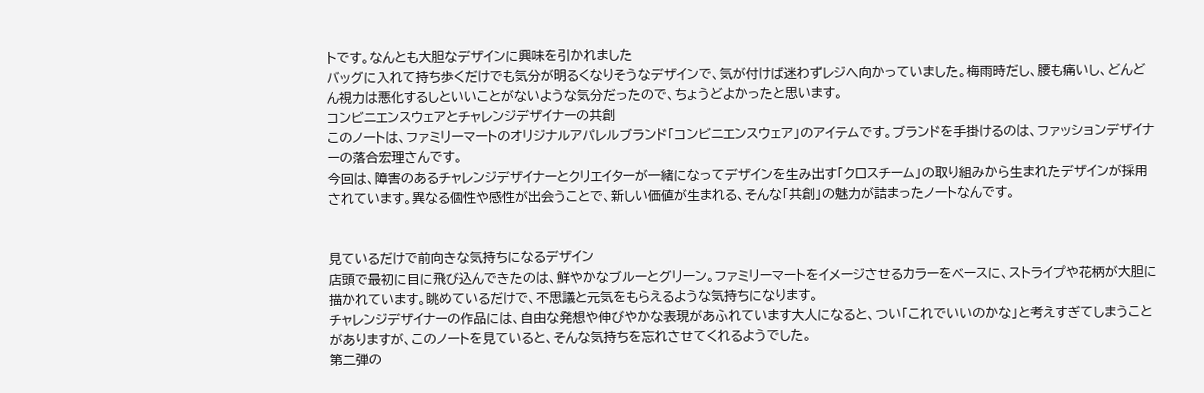トです。なんとも大胆なデザインに興味を引かれました
バッグに入れて持ち歩くだけでも気分が明るくなりそうなデザインで、気が付けば迷わずレジへ向かっていました。梅雨時だし、腰も痛いし、どんどん視力は悪化するしといいことがないような気分だったので、ちょうどよかったと思います。
コンビニエンスウェアとチャレンジデザイナーの共創
このノートは、ファミリーマートのオリジナルアパレルブランド「コンビニエンスウェア」のアイテムです。ブランドを手掛けるのは、ファッションデザイナーの落合宏理さんです。
今回は、障害のあるチャレンジデザイナーとクリエイターが一緒になってデザインを生み出す「クロスチーム」の取り組みから生まれたデザインが採用されています。異なる個性や感性が出会うことで、新しい価値が生まれる、そんな「共創」の魅力が詰まったノートなんです。


見ているだけで前向きな気持ちになるデザイン
店頭で最初に目に飛び込んできたのは、鮮やかなブルーとグリーン。ファミリーマートをイメージさせるカラーをベースに、ストライプや花柄が大胆に描かれています。眺めているだけで、不思議と元気をもらえるような気持ちになります。
チャレンジデザイナーの作品には、自由な発想や伸びやかな表現があふれています大人になると、つい「これでいいのかな」と考えすぎてしまうことがありますが、このノートを見ていると、そんな気持ちを忘れさせてくれるようでした。
第二弾の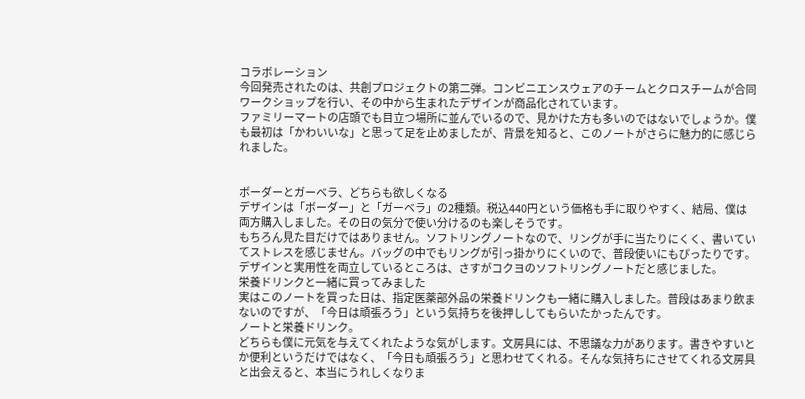コラボレーション
今回発売されたのは、共創プロジェクトの第二弾。コンビニエンスウェアのチームとクロスチームが合同ワークショップを行い、その中から生まれたデザインが商品化されています。
ファミリーマートの店頭でも目立つ場所に並んでいるので、見かけた方も多いのではないでしょうか。僕も最初は「かわいいな」と思って足を止めましたが、背景を知ると、このノートがさらに魅力的に感じられました。


ボーダーとガーベラ、どちらも欲しくなる
デザインは「ボーダー」と「ガーベラ」の2種類。税込440円という価格も手に取りやすく、結局、僕は両方購入しました。その日の気分で使い分けるのも楽しそうです。
もちろん見た目だけではありません。ソフトリングノートなので、リングが手に当たりにくく、書いていてストレスを感じません。バッグの中でもリングが引っ掛かりにくいので、普段使いにもぴったりです。
デザインと実用性を両立しているところは、さすがコクヨのソフトリングノートだと感じました。
栄養ドリンクと一緒に買ってみました
実はこのノートを買った日は、指定医薬部外品の栄養ドリンクも一緒に購入しました。普段はあまり飲まないのですが、「今日は頑張ろう」という気持ちを後押ししてもらいたかったんです。
ノートと栄養ドリンク。
どちらも僕に元気を与えてくれたような気がします。文房具には、不思議な力があります。書きやすいとか便利というだけではなく、「今日も頑張ろう」と思わせてくれる。そんな気持ちにさせてくれる文房具と出会えると、本当にうれしくなりま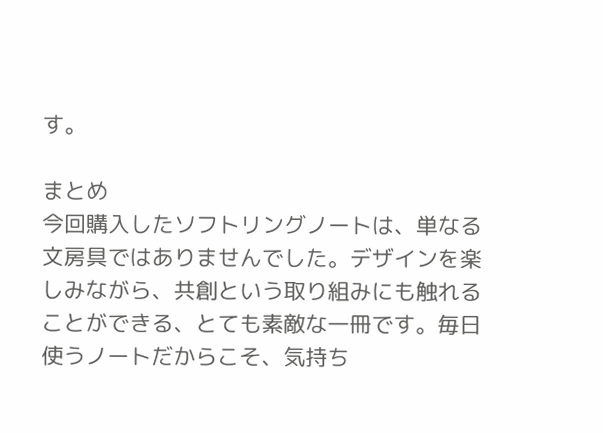す。

まとめ
今回購入したソフトリングノートは、単なる文房具ではありませんでした。デザインを楽しみながら、共創という取り組みにも触れることができる、とても素敵な一冊です。毎日使うノートだからこそ、気持ち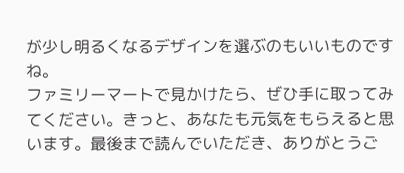が少し明るくなるデザインを選ぶのもいいものですね。
ファミリーマートで見かけたら、ぜひ手に取ってみてください。きっと、あなたも元気をもらえると思います。最後まで読んでいただき、ありがとうご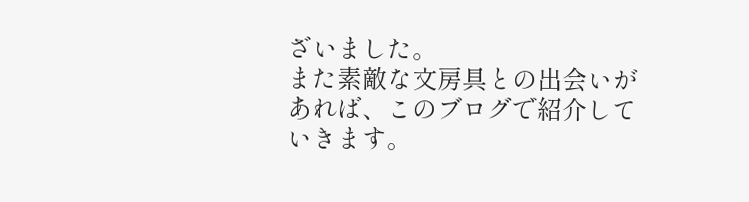ざいました。
また素敵な文房具との出会いがあれば、このブログで紹介していきます。